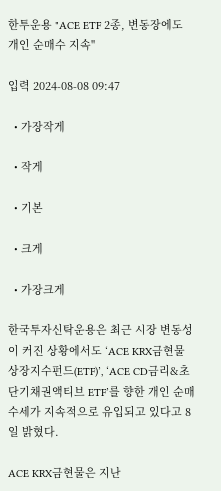한투운용 "ACE ETF 2종, 변동장에도 개인 순매수 지속"

입력 2024-08-08 09:47

  • 가장작게

  • 작게

  • 기본

  • 크게

  • 가장크게

한국투자신탁운용은 최근 시장 변동성이 커진 상황에서도 ‘ACE KRX금현물 상장지수펀드(ETF)’, ‘ACE CD금리&초단기채권액티브 ETF’를 향한 개인 순매수세가 지속적으로 유입되고 있다고 8일 밝혔다.

ACE KRX금현물은 지난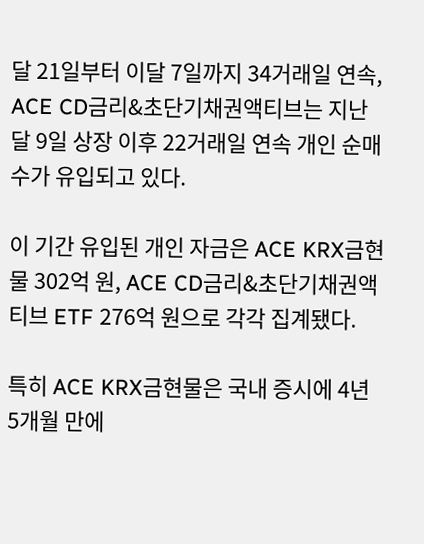달 21일부터 이달 7일까지 34거래일 연속, ACE CD금리&초단기채권액티브는 지난달 9일 상장 이후 22거래일 연속 개인 순매수가 유입되고 있다.

이 기간 유입된 개인 자금은 ACE KRX금현물 302억 원, ACE CD금리&초단기채권액티브 ETF 276억 원으로 각각 집계됐다.

특히 ACE KRX금현물은 국내 증시에 4년 5개월 만에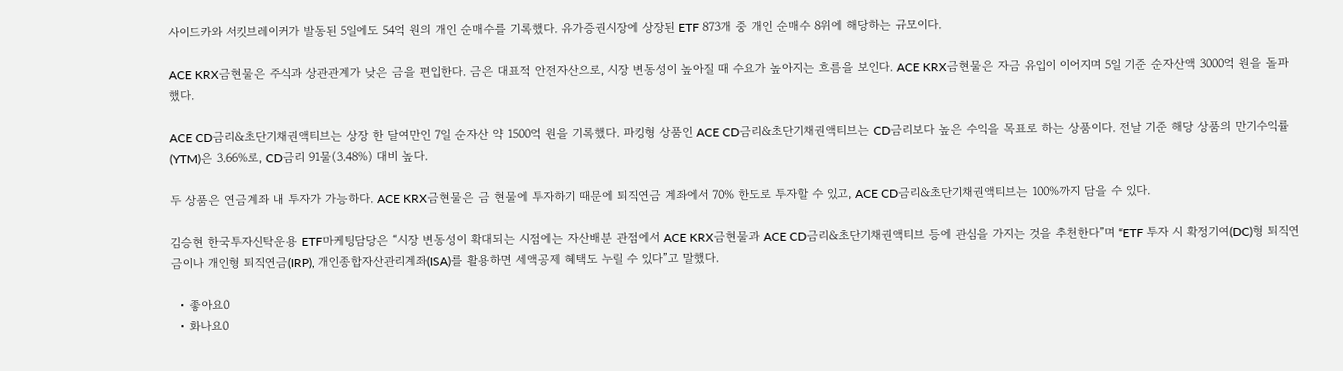사이드카와 서킷브레이커가 발동된 5일에도 54억 원의 개인 순매수를 기록했다. 유가증권시장에 상장된 ETF 873개 중 개인 순매수 8위에 해당하는 규모이다.

ACE KRX금현물은 주식과 상관관계가 낮은 금을 편입한다. 금은 대표적 안전자산으로, 시장 변동성이 높아질 때 수요가 높아지는 흐름을 보인다. ACE KRX금현물은 자금 유입이 이어지며 5일 기준 순자산액 3000억 원을 돌파했다.

ACE CD금리&초단기채권액티브는 상장 한 달여만인 7일 순자산 약 1500억 원을 기록했다. 파킹형 상품인 ACE CD금리&초단기채권액티브는 CD금리보다 높은 수익을 목표로 하는 상품이다. 전날 기준 해당 상품의 만기수익률(YTM)은 3.66%로, CD금리 91물(3.48%) 대비 높다.

두 상품은 연금계좌 내 투자가 가능하다. ACE KRX금현물은 금 현물에 투자하기 때문에 퇴직연금 계좌에서 70% 한도로 투자할 수 있고, ACE CD금리&초단기채권액티브는 100%까지 담을 수 있다.

김승현 한국투자신탁운용 ETF마케팅담당은 “시장 변동성이 확대되는 시점에는 자산배분 관점에서 ACE KRX금현물과 ACE CD금리&초단기채권액티브 등에 관심을 가지는 것을 추천한다”며 “ETF 투자 시 확정기여(DC)형 퇴직연금이나 개인형 퇴직연금(IRP), 개인종합자산관리계좌(ISA)를 활용하면 세액공제 혜택도 누릴 수 있다”고 말했다.

  • 좋아요0
  • 화나요0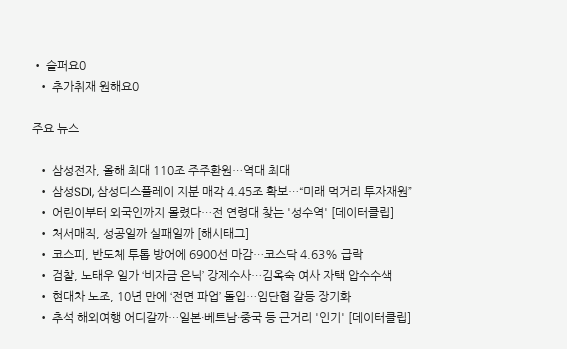• 슬퍼요0
  • 추가취재 원해요0

주요 뉴스

  • 삼성전자, 올해 최대 110조 주주환원…역대 최대
  • 삼성SDI, 삼성디스플레이 지분 매각 4.45조 확보…“미래 먹거리 투자재원”
  • 어린이부터 외국인까지 몰렸다…전 연령대 찾는 '성수역' [데이터클립]
  • 처서매직, 성공일까 실패일까 [해시태그]
  • 코스피, 반도체 투톱 방어에 6900선 마감…코스닥 4.63% 급락
  • 검찰, 노태우 일가 ‘비자금 은닉’ 강제수사…김옥숙 여사 자택 압수수색
  • 현대차 노조, 10년 만에 ‘전면 파업’ 돌입…임단협 갈등 장기화
  • 추석 해외여행 어디갈까…일본·베트남·중국 등 근거리 '인기' [데이터클립]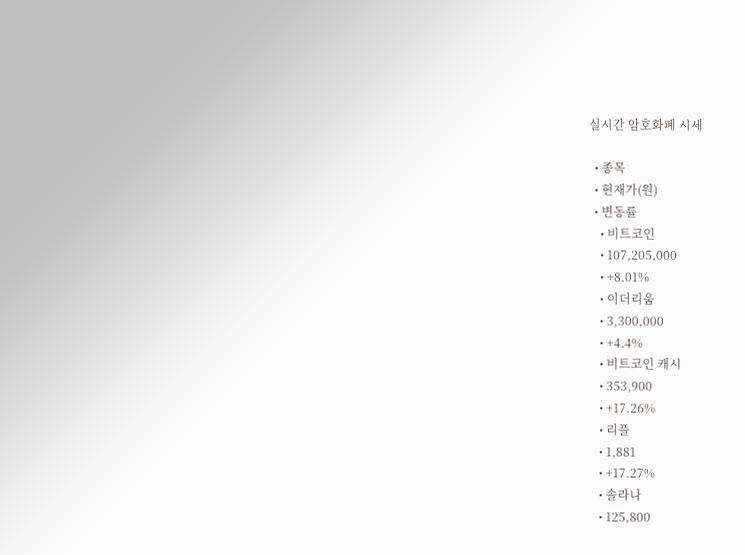실시간 암호화폐 시세

  • 종목
  • 현재가(원)
  • 변동률
    • 비트코인
    • 107,205,000
    • +8.01%
    • 이더리움
    • 3,300,000
    • +4.4%
    • 비트코인 캐시
    • 353,900
    • +17.26%
    • 리플
    • 1,881
    • +17.27%
    • 솔라나
    • 125,800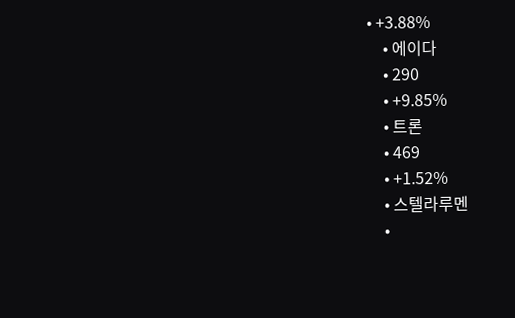• +3.88%
    • 에이다
    • 290
    • +9.85%
    • 트론
    • 469
    • +1.52%
    • 스텔라루멘
    •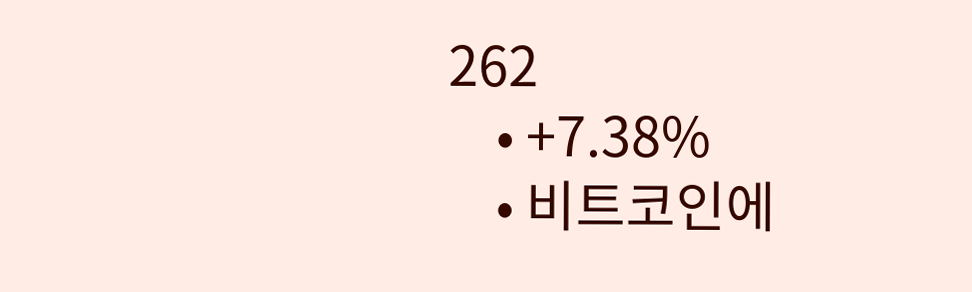262
    • +7.38%
    • 비트코인에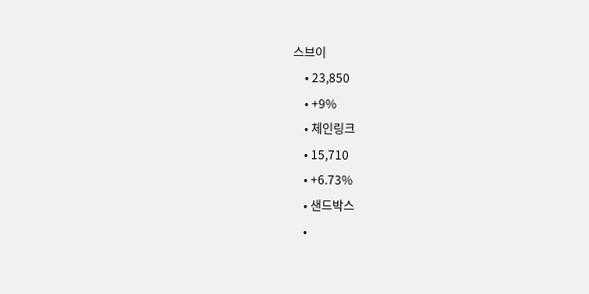스브이
    • 23,850
    • +9%
    • 체인링크
    • 15,710
    • +6.73%
    • 샌드박스
    •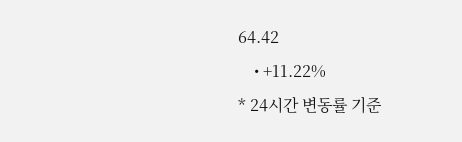64.42
    • +11.22%
* 24시간 변동률 기준